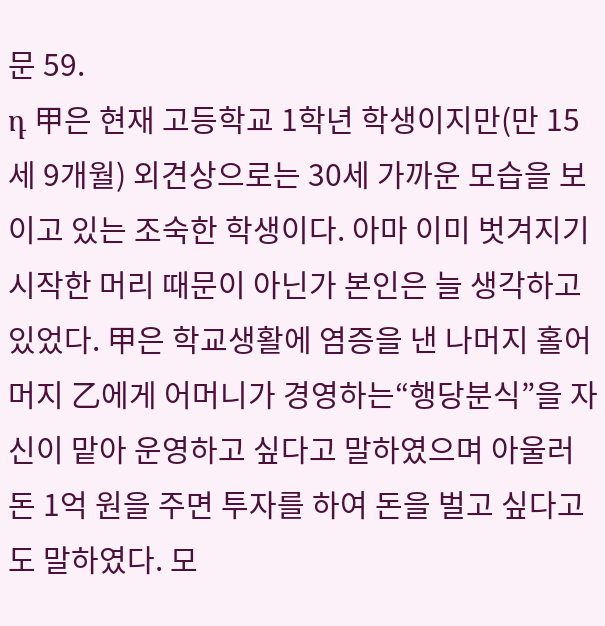문 59.
դ 甲은 현재 고등학교 1학년 학생이지만(만 15세 9개월) 외견상으로는 30세 가까운 모습을 보이고 있는 조숙한 학생이다. 아마 이미 벗겨지기 시작한 머리 때문이 아닌가 본인은 늘 생각하고 있었다. 甲은 학교생활에 염증을 낸 나머지 홀어머지 乙에게 어머니가 경영하는“행당분식”을 자신이 맡아 운영하고 싶다고 말하였으며 아울러 돈 1억 원을 주면 투자를 하여 돈을 벌고 싶다고도 말하였다. 모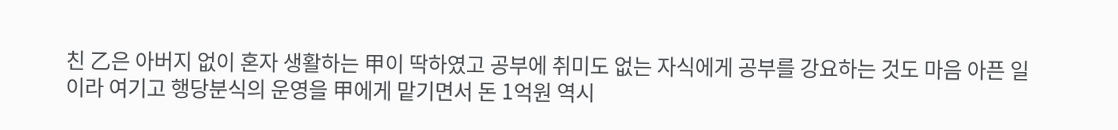친 乙은 아버지 없이 혼자 생활하는 甲이 딱하였고 공부에 취미도 없는 자식에게 공부를 강요하는 것도 마음 아픈 일이라 여기고 행당분식의 운영을 甲에게 맡기면서 돈 1억원 역시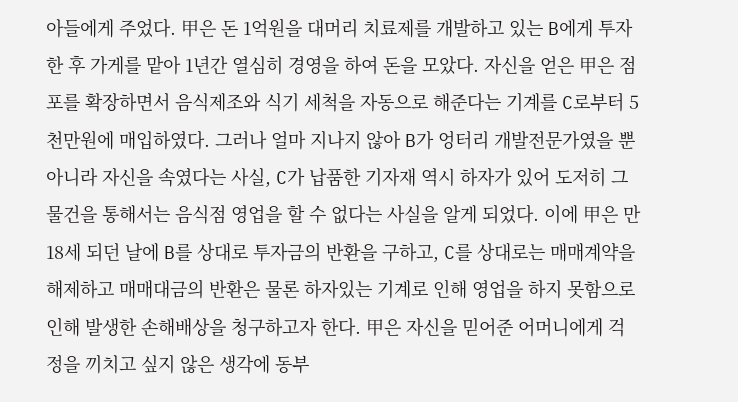아들에게 주었다. 甲은 돈 1억원을 대머리 치료제를 개발하고 있는 B에게 투자한 후 가게를 맡아 1년간 열심히 경영을 하여 돈을 모았다. 자신을 얻은 甲은 점포를 확장하면서 음식제조와 식기 세척을 자동으로 해준다는 기계를 C로부터 5천만원에 매입하였다. 그러나 얼마 지나지 않아 B가 엉터리 개발전문가였을 뿐 아니라 자신을 속였다는 사실, C가 납품한 기자재 역시 하자가 있어 도저히 그 물건을 통해서는 음식점 영업을 할 수 없다는 사실을 알게 되었다. 이에 甲은 만 18세 되던 날에 B를 상대로 투자금의 반환을 구하고, C를 상대로는 매매계약을 해제하고 매매대금의 반환은 물론 하자있는 기계로 인해 영업을 하지 못함으로 인해 발생한 손해배상을 청구하고자 한다. 甲은 자신을 믿어준 어머니에게 걱정을 끼치고 싶지 않은 생각에 동부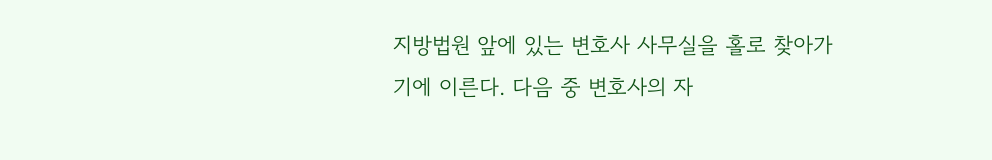지방법원 앞에 있는 변호사 사무실을 홀로 찾아가기에 이른다. 다음 중 변호사의 자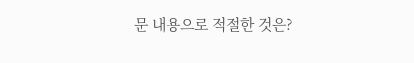문 내용으로 적절한 것은?